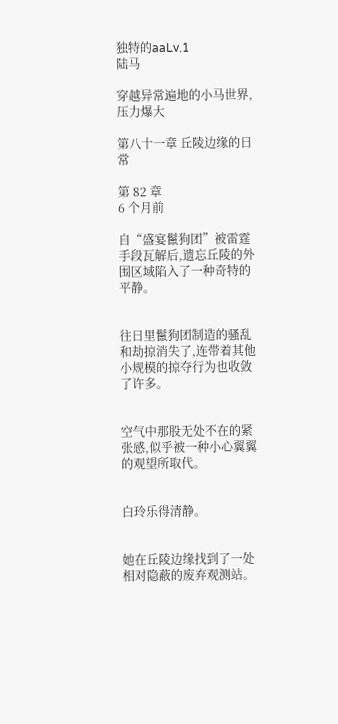独特的aaLv.1
陆马

穿越异常遍地的小马世界,压力爆大

第八十一章 丘陵边缘的日常

第 82 章
6 个月前

自“盛宴鬣狗团”被雷霆手段瓦解后,遗忘丘陵的外围区域陷入了一种奇特的平静。


往日里鬣狗团制造的骚乱和劫掠消失了,连带着其他小规模的掠夺行为也收敛了许多。


空气中那股无处不在的紧张感,似乎被一种小心翼翼的观望所取代。


白玲乐得清静。


她在丘陵边缘找到了一处相对隐蔽的废弃观测站。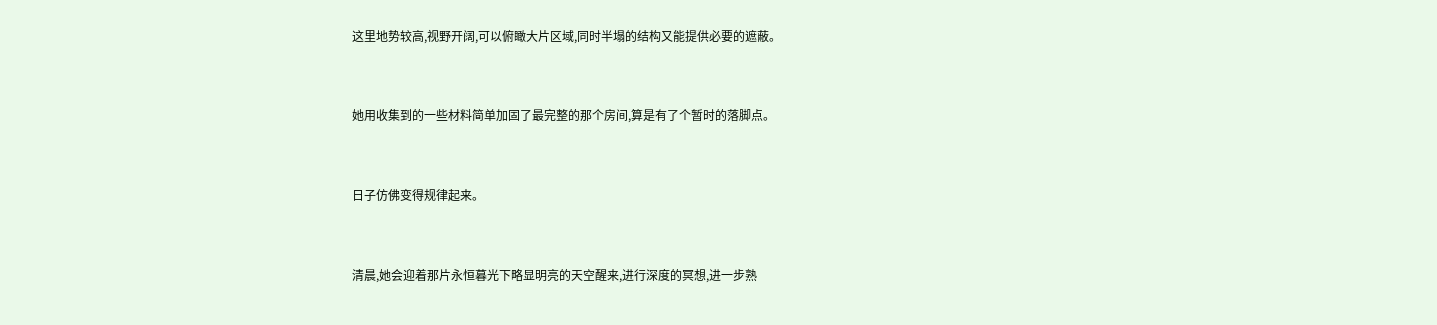这里地势较高,视野开阔,可以俯瞰大片区域,同时半塌的结构又能提供必要的遮蔽。


她用收集到的一些材料简单加固了最完整的那个房间,算是有了个暂时的落脚点。


日子仿佛变得规律起来。


清晨,她会迎着那片永恒暮光下略显明亮的天空醒来,进行深度的冥想,进一步熟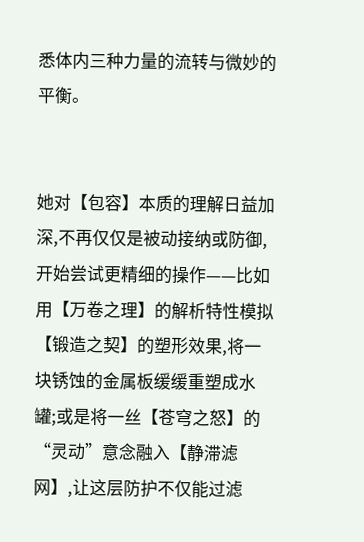悉体内三种力量的流转与微妙的平衡。


她对【包容】本质的理解日益加深,不再仅仅是被动接纳或防御,开始尝试更精细的操作——比如用【万卷之理】的解析特性模拟【锻造之契】的塑形效果,将一块锈蚀的金属板缓缓重塑成水罐;或是将一丝【苍穹之怒】的“灵动”意念融入【静滞滤网】,让这层防护不仅能过滤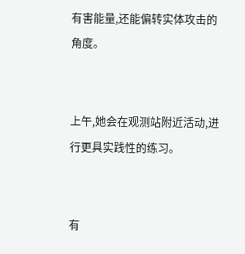有害能量,还能偏转实体攻击的角度。


上午,她会在观测站附近活动,进行更具实践性的练习。


有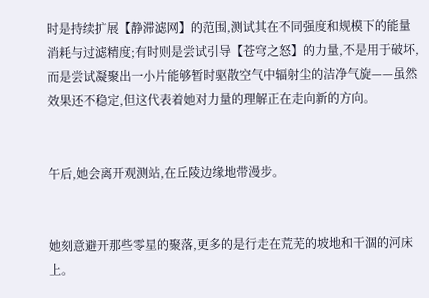时是持续扩展【静滞滤网】的范围,测试其在不同强度和规模下的能量消耗与过滤精度;有时则是尝试引导【苍穹之怒】的力量,不是用于破坏,而是尝试凝聚出一小片能够暂时驱散空气中辐射尘的洁净气旋——虽然效果还不稳定,但这代表着她对力量的理解正在走向新的方向。


午后,她会离开观测站,在丘陵边缘地带漫步。


她刻意避开那些零星的聚落,更多的是行走在荒芜的坡地和干涸的河床上。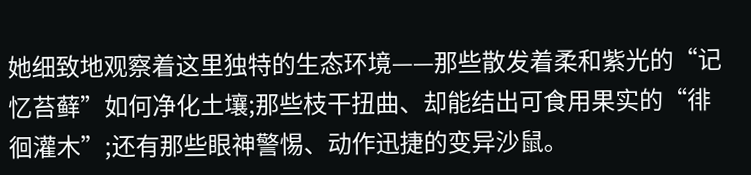她细致地观察着这里独特的生态环境——那些散发着柔和紫光的“记忆苔藓”如何净化土壤;那些枝干扭曲、却能结出可食用果实的“徘徊灌木”;还有那些眼神警惕、动作迅捷的变异沙鼠。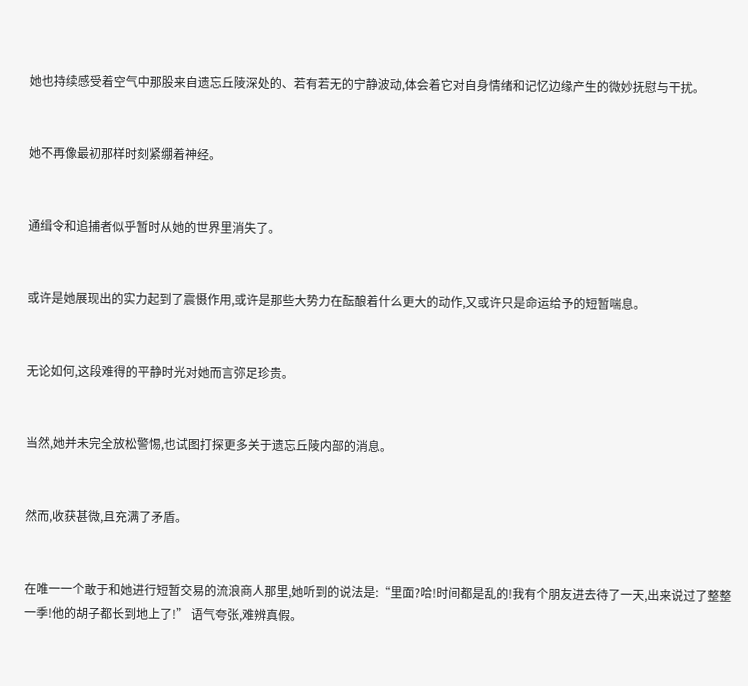她也持续感受着空气中那股来自遗忘丘陵深处的、若有若无的宁静波动,体会着它对自身情绪和记忆边缘产生的微妙抚慰与干扰。


她不再像最初那样时刻紧绷着神经。


通缉令和追捕者似乎暂时从她的世界里消失了。


或许是她展现出的实力起到了震慑作用,或许是那些大势力在酝酿着什么更大的动作,又或许只是命运给予的短暂喘息。


无论如何,这段难得的平静时光对她而言弥足珍贵。


当然,她并未完全放松警惕,也试图打探更多关于遗忘丘陵内部的消息。


然而,收获甚微,且充满了矛盾。


在唯一一个敢于和她进行短暂交易的流浪商人那里,她听到的说法是:“里面?哈!时间都是乱的!我有个朋友进去待了一天,出来说过了整整一季!他的胡子都长到地上了!” 语气夸张,难辨真假。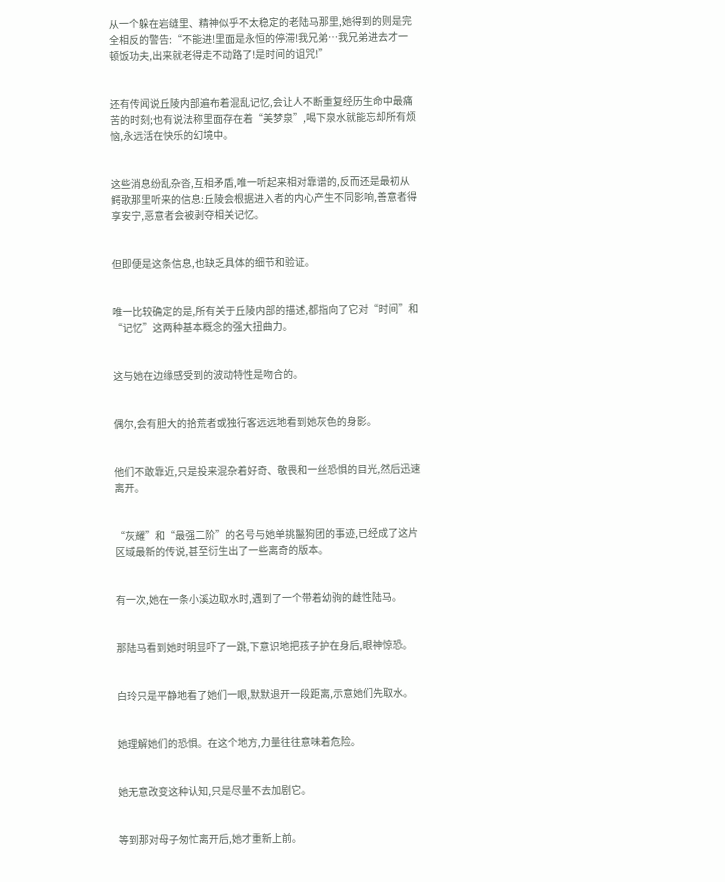从一个躲在岩缝里、精神似乎不太稳定的老陆马那里,她得到的则是完全相反的警告:“不能进!里面是永恒的停滞!我兄弟…我兄弟进去才一顿饭功夫,出来就老得走不动路了!是时间的诅咒!”


还有传闻说丘陵内部遍布着混乱记忆,会让人不断重复经历生命中最痛苦的时刻;也有说法称里面存在着“美梦泉”,喝下泉水就能忘却所有烦恼,永远活在快乐的幻境中。


这些消息纷乱杂沓,互相矛盾,唯一听起来相对靠谱的,反而还是最初从鳄歌那里听来的信息:丘陵会根据进入者的内心产生不同影响,善意者得享安宁,恶意者会被剥夺相关记忆。


但即便是这条信息,也缺乏具体的细节和验证。


唯一比较确定的是,所有关于丘陵内部的描述,都指向了它对“时间”和“记忆”这两种基本概念的强大扭曲力。


这与她在边缘感受到的波动特性是吻合的。


偶尔,会有胆大的拾荒者或独行客远远地看到她灰色的身影。


他们不敢靠近,只是投来混杂着好奇、敬畏和一丝恐惧的目光,然后迅速离开。


“灰耀”和“最强二阶”的名号与她单挑鬣狗团的事迹,已经成了这片区域最新的传说,甚至衍生出了一些离奇的版本。


有一次,她在一条小溪边取水时,遇到了一个带着幼驹的雌性陆马。


那陆马看到她时明显吓了一跳,下意识地把孩子护在身后,眼神惊恐。


白玲只是平静地看了她们一眼,默默退开一段距离,示意她们先取水。


她理解她们的恐惧。在这个地方,力量往往意味着危险。


她无意改变这种认知,只是尽量不去加剧它。


等到那对母子匆忙离开后,她才重新上前。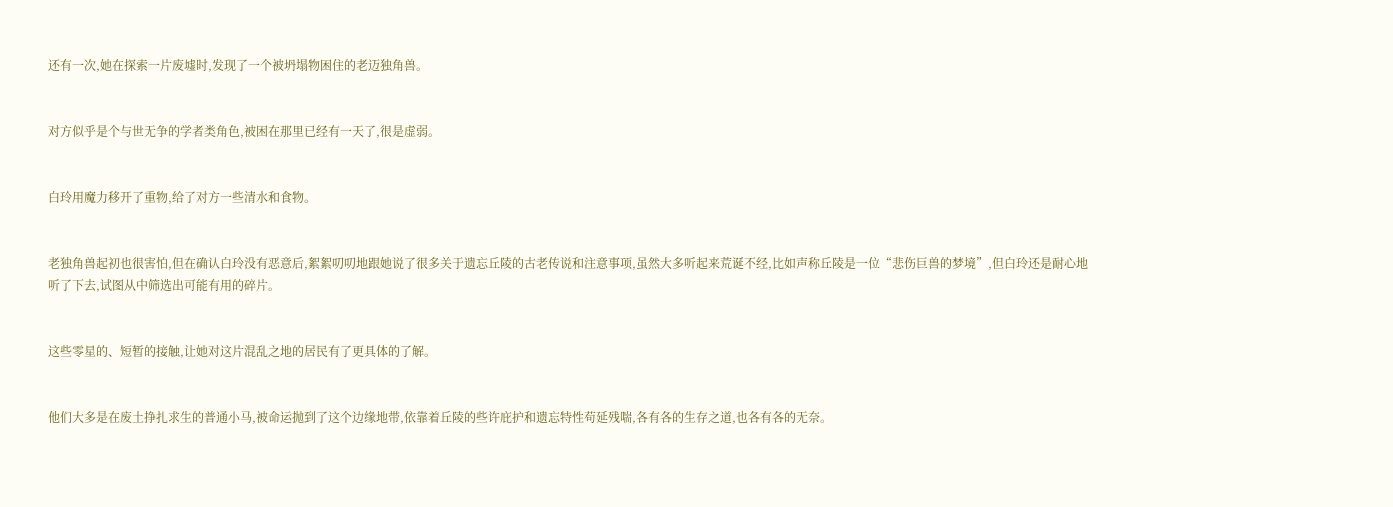还有一次,她在探索一片废墟时,发现了一个被坍塌物困住的老迈独角兽。


对方似乎是个与世无争的学者类角色,被困在那里已经有一天了,很是虚弱。


白玲用魔力移开了重物,给了对方一些清水和食物。


老独角兽起初也很害怕,但在确认白玲没有恶意后,絮絮叨叨地跟她说了很多关于遗忘丘陵的古老传说和注意事项,虽然大多听起来荒诞不经,比如声称丘陵是一位“悲伤巨兽的梦境”,但白玲还是耐心地听了下去,试图从中筛选出可能有用的碎片。


这些零星的、短暂的接触,让她对这片混乱之地的居民有了更具体的了解。


他们大多是在废土挣扎求生的普通小马,被命运抛到了这个边缘地带,依靠着丘陵的些许庇护和遗忘特性苟延残喘,各有各的生存之道,也各有各的无奈。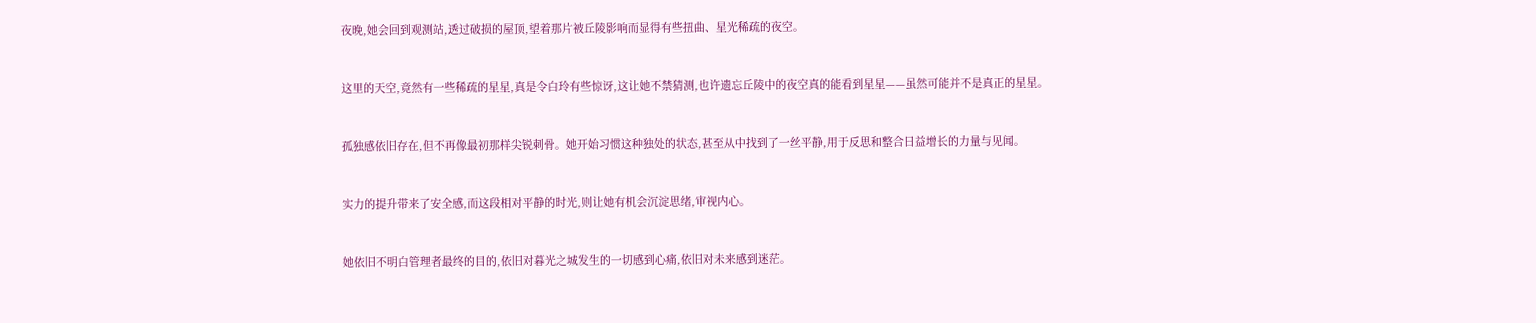夜晚,她会回到观测站,透过破损的屋顶,望着那片被丘陵影响而显得有些扭曲、星光稀疏的夜空。


这里的天空,竟然有一些稀疏的星星,真是令白玲有些惊讶,这让她不禁猜测,也许遗忘丘陵中的夜空真的能看到星星——虽然可能并不是真正的星星。


孤独感依旧存在,但不再像最初那样尖锐刺骨。她开始习惯这种独处的状态,甚至从中找到了一丝平静,用于反思和整合日益增长的力量与见闻。


实力的提升带来了安全感,而这段相对平静的时光,则让她有机会沉淀思绪,审视内心。


她依旧不明白管理者最终的目的,依旧对暮光之城发生的一切感到心痛,依旧对未来感到迷茫。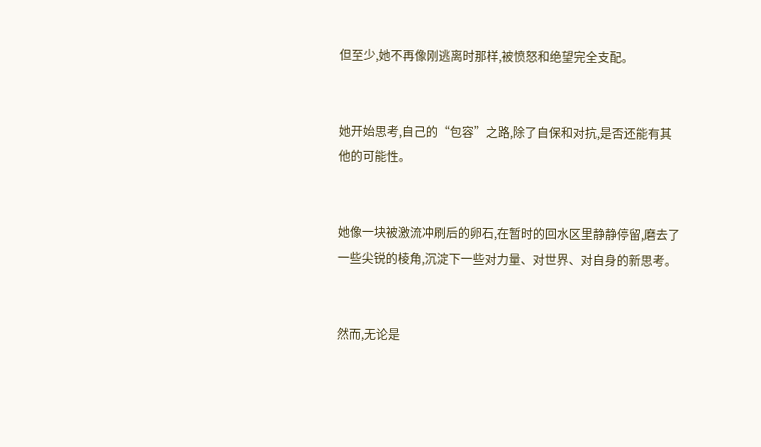但至少,她不再像刚逃离时那样,被愤怒和绝望完全支配。


她开始思考,自己的“包容”之路,除了自保和对抗,是否还能有其他的可能性。


她像一块被激流冲刷后的卵石,在暂时的回水区里静静停留,磨去了一些尖锐的棱角,沉淀下一些对力量、对世界、对自身的新思考。


然而,无论是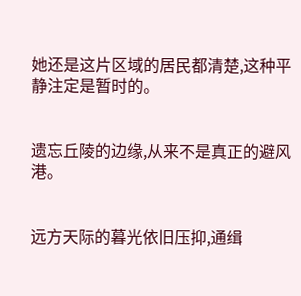她还是这片区域的居民都清楚,这种平静注定是暂时的。


遗忘丘陵的边缘,从来不是真正的避风港。


远方天际的暮光依旧压抑,通缉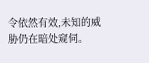令依然有效,未知的威胁仍在暗处窥伺。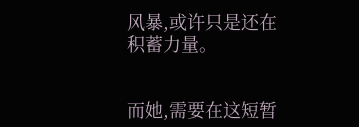风暴,或许只是还在积蓄力量。


而她,需要在这短暂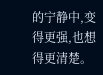的宁静中,变得更强,也想得更清楚。